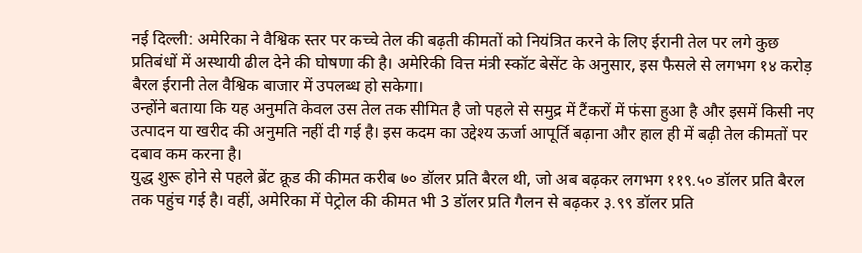नई दिल्ली: अमेरिका ने वैश्विक स्तर पर कच्चे तेल की बढ़ती कीमतों को नियंत्रित करने के लिए ईरानी तेल पर लगे कुछ प्रतिबंधों में अस्थायी ढील देने की घोषणा की है। अमेरिकी वित्त मंत्री स्कॉट बेसेंट के अनुसार, इस फैसले से लगभग १४ करोड़ बैरल ईरानी तेल वैश्विक बाजार में उपलब्ध हो सकेगा।
उन्होंने बताया कि यह अनुमति केवल उस तेल तक सीमित है जो पहले से समुद्र में टैंकरों में फंसा हुआ है और इसमें किसी नए उत्पादन या खरीद की अनुमति नहीं दी गई है। इस कदम का उद्देश्य ऊर्जा आपूर्ति बढ़ाना और हाल ही में बढ़ी तेल कीमतों पर दबाव कम करना है।
युद्ध शुरू होने से पहले ब्रेंट क्रूड की कीमत करीब ७० डॉलर प्रति बैरल थी, जो अब बढ़कर लगभग ११९.५० डॉलर प्रति बैरल तक पहुंच गई है। वहीं, अमेरिका में पेट्रोल की कीमत भी 3 डॉलर प्रति गैलन से बढ़कर ३.९९ डॉलर प्रति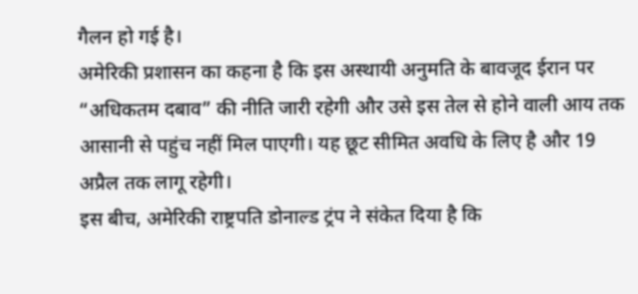गैलन हो गई है।
अमेरिकी प्रशासन का कहना है कि इस अस्थायी अनुमति के बावजूद ईरान पर “अधिकतम दबाव” की नीति जारी रहेगी और उसे इस तेल से होने वाली आय तक आसानी से पहुंच नहीं मिल पाएगी। यह छूट सीमित अवधि के लिए है और 19 अप्रैल तक लागू रहेगी।
इस बीच, अमेरिकी राष्ट्रपति डोनाल्ड ट्रंप ने संकेत दिया है कि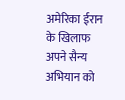अमेरिका ईरान के खिलाफ अपने सैन्य अभियान को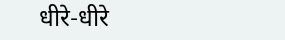धीरे-धीरे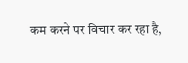कम करने पर विचार कर रहा है,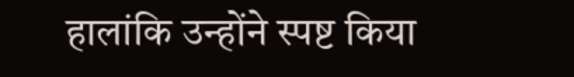हालांकि उन्होंने स्पष्ट किया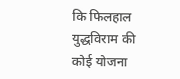कि फिलहाल युद्धविराम की कोई योजना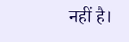नहीं है।